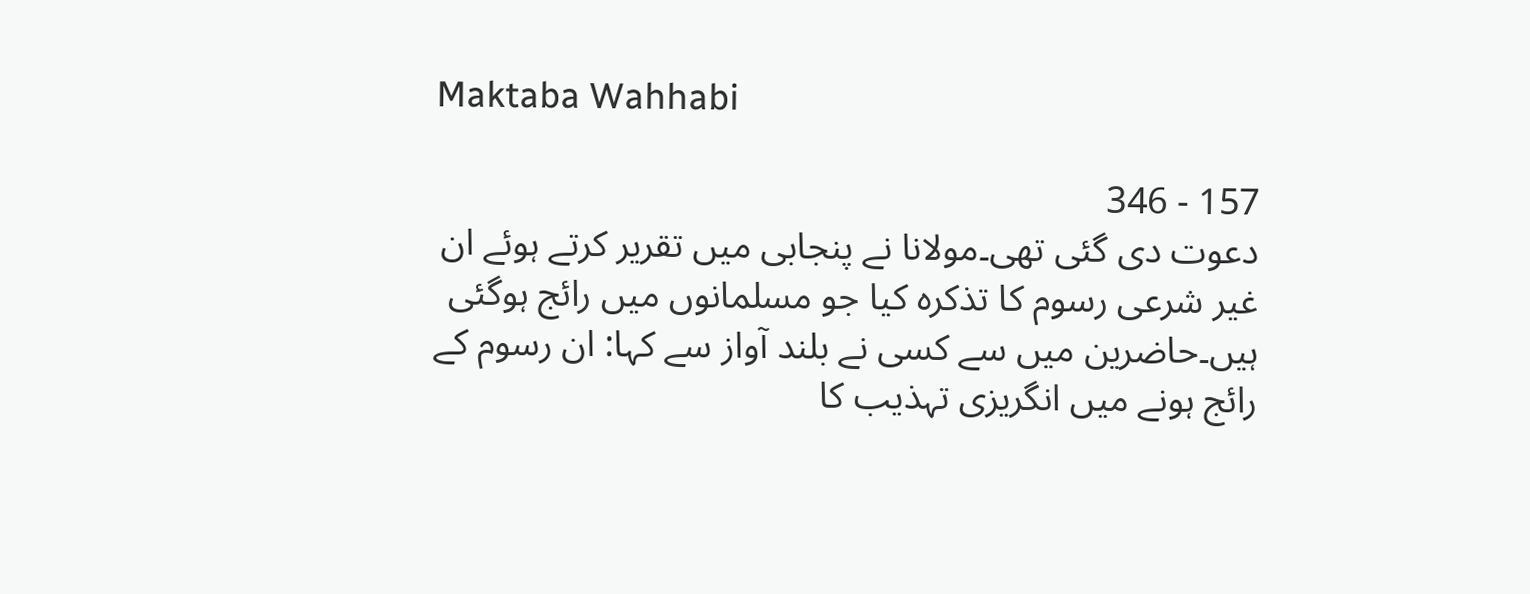Maktaba Wahhabi

157 - 346
دعوت دی گئی تھی۔مولانا نے پنجابی میں تقریر کرتے ہوئے ان غیر شرعی رسوم کا تذکرہ کیا جو مسلمانوں میں رائج ہوگئی ہیں۔حاضرین میں سے کسی نے بلند آواز سے کہا: ان رسوم کے رائج ہونے میں انگریزی تہذیب کا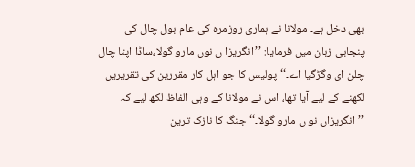بھی دخل ہے۔ مولانا نے ہماری روزمرہ کی عام بول چال کی پنجابی زبان میں فرمایا: ’’انگریزا ں نوں مارو گولا،ساڈا اپنا چال چلن ای وگڑگیا اے۔‘‘ پولیس کا جو اہل کار مقررین کی تقریریں لکھنے کے لیے آیا تھا، اس نے مولانا کے وہی الفاظ لکھ لیے کہ ’’انگریزاں نو ں مارو گولا۔‘‘ جنگ کا نازک ترین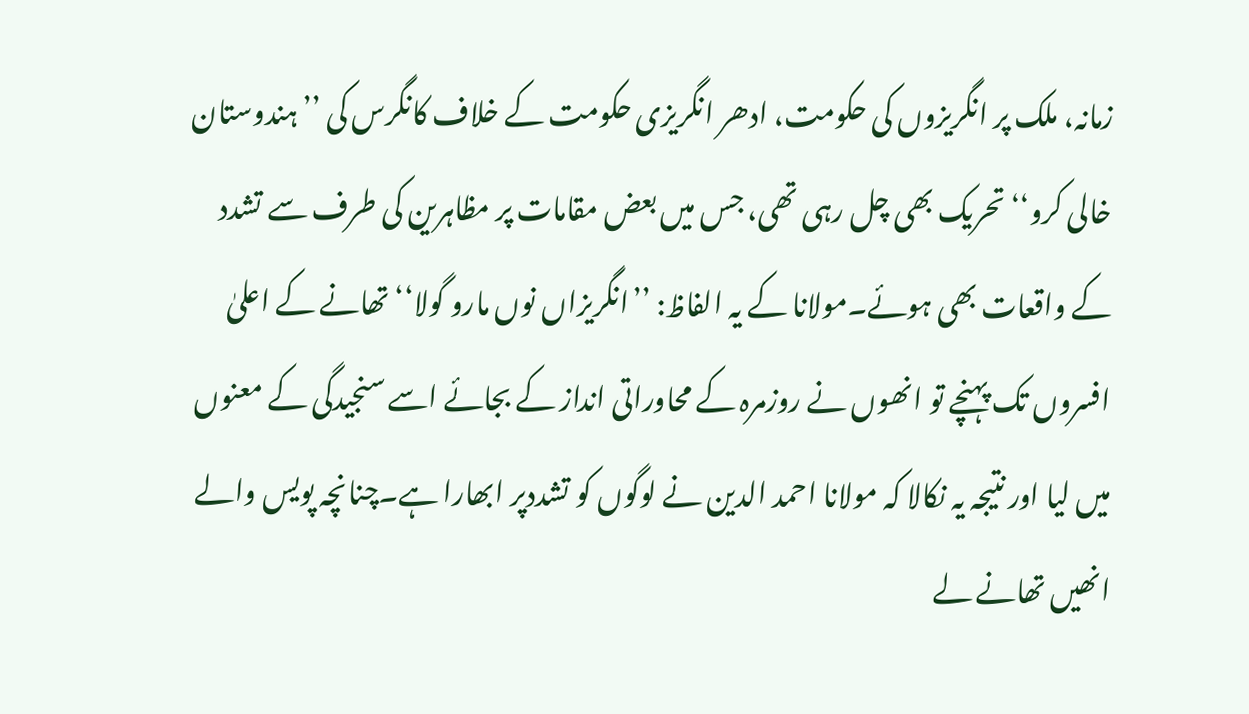زمانہ، ملک پر انگریزوں کی حکومت، ادھر انگریزی حکومت کے خلاف کانگرس کی ’’ہندوستان خالی کرو‘‘ تحریک بھی چل رہی تھی، جس میں بعض مقامات پر مظاہرین کی طرف سے تشدد کے واقعات بھی ہوئے۔مولانا کے یہ الفاظ: ’’انگریزاں نوں مارو گولا‘‘ تھانے کے اعلیٰ افسروں تک پہنچے تو انھوں نے روزمرہ کے محاوراتی انداز کے بجائے اسے سنجیدگی کے معنوں میں لیا اور نتیجہ یہ نکالا کہ مولانا احمد الدین نے لوگوں کو تشددپر ابھارا ہے۔چنانچہ پویس والے انھیں تھانے لے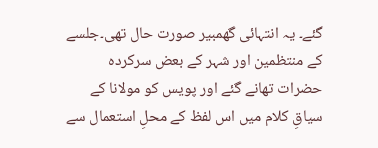گئے۔ یہ انتہائی گھمبیر صورت حال تھی۔جلسے کے منتظمین اور شہر کے بعض سرکردہ حضرات تھانے گئے اور پویس کو مولانا کے سیاقِ کلام میں اس لفظ کے محلِ استعمال سے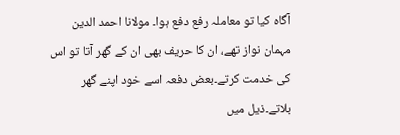آگاہ کیا تو معاملہ رفع دفع ہوا۔ مولانا احمد الدین مہمان نواز تھے، ان کا حریف بھی ان کے گھر آتا تو اس کی خدمت کرتے۔بعض دفعہ اسے خود اپنے گھر بلاتے۔ذیل میں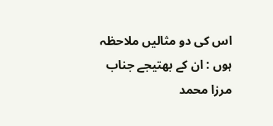اس کی دو مثالیں ملاحظہ ہوں : ان کے بھتیجے جناب مرزا محمد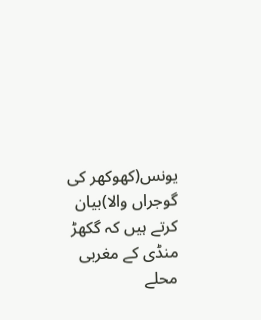یونس(کھوکھر کی گوجراں والا)بیان کرتے ہیں کہ گکھڑ منڈی کے مغربی محلے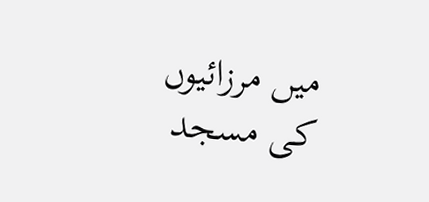میں مرزائیوں کی مسجد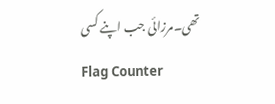تھی۔مرزائی جب اپنے کسی
Flag Counter